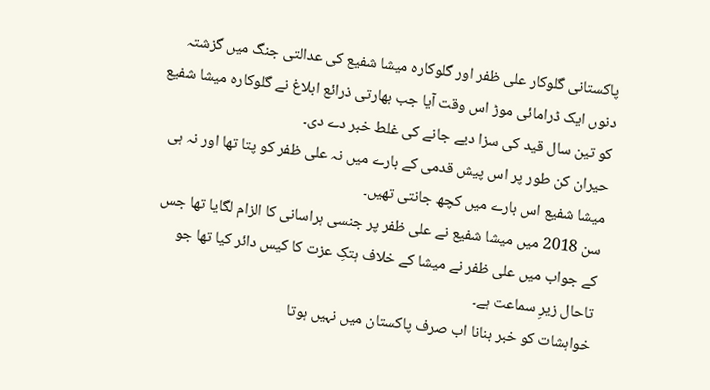پاکستانی گلوکار علی ظفر اور گلوکارہ میشا شفیع کی عدالتی جنگ میں گزشتہ دنوں ایک ڈرامائی موڑ اس وقت آیا جب بھارتی ذرائع ابلاغ نے گلوکارہ میشا شفیع کو تین سال قید کی سزا دیے جانے کی غلط خبر دے دی۔
حیران کن طور پر اس پیش قدمی کے بارے میں نہ علی ظفر کو پتا تھا اور نہ ہی میشا شفیع اس بارے میں کچھ جانتی تھیں۔
سن 2018 میں میشا شفیع نے علی ظفر پر جنسی ہراسانی کا الزام لگایا تھا جس کے جواب میں علی ظفر نے میشا کے خلاف ہتکِ عزت کا کیس دائر کیا تھا جو تاحال زیرِ سماعت ہے۔
خواہشات کو خبر بنانا اب صرف پاکستان میں نہیں ہوتا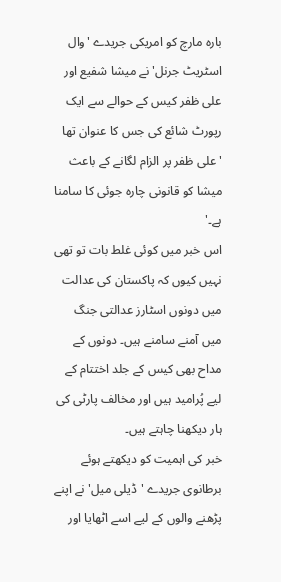بارہ مارچ کو امریکی جریدے 'وال اسٹریٹ جرنل' نے میشا شفیع اور علی ظفر کیس کے حوالے سے ایک رپورٹ شائع کی جس کا عنوان تھا 'علی ظفر پر الزام لگانے کے باعث میشا کو قانونی چارہ جوئی کا سامنا ہے۔'
اس خبر میں کوئی غلط بات تو تھی نہیں کیوں کہ پاکستان کی عدالت میں دونوں اسٹارز عدالتی جنگ میں آمنے سامنے ہیں۔ دونوں کے مداح بھی کیس کے جلد اختتام کے لیے پُرامید ہیں اور مخالف پارٹی کی ہار دیکھنا چاہتے ہیں۔
خبر کی اہمیت کو دیکھتے ہوئے برطانوی جریدے 'ڈیلی میل' نے اپنے پڑھنے والوں کے لیے اسے اٹھایا اور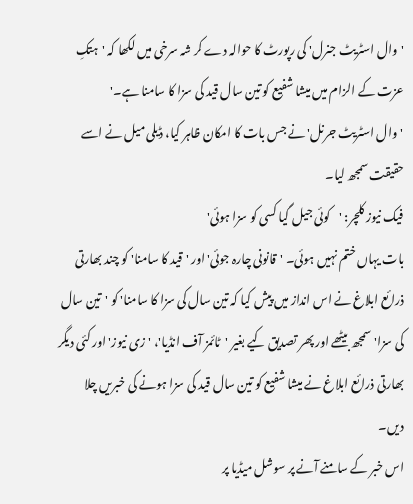'وال اسٹریٹ جنرل' کی رپورٹ کا حوالہ دے کر شہ سرخی میں لکھا کہ 'ہتکِ عزت کے الزام میں میشا شفیع کو تین سال قید کی سزا کا سامنا ہے۔'
'وال اسٹریٹ جرنل' نے جس بات کا امکان ظاہر کیا، ڈیلی میل نے اسے حقیقت سمجھ لیا۔
فیک نیوز کلچر: 'کوئی جیل گیا کسی کو سزا ہوئی'
بات یہاں ختم نہیں ہوئی۔ 'قانونی چارہ جوئی' اور 'قید کا سامنا' کو چند بھارتی ذرائع ابلاغ نے اس انداز میں پیش کیا کہ تین سال کی سزا کا سامنا' کو 'تین سال کی سزا' سمجھ بیٹھے اور پھر تصدیق کیے بغیر 'ٹائمز آف انڈیا'، 'زی نیوز' اور کئی دیگر بھارتی ذرائع ابلاغ نے میشا شفیع کو تین سال قید کی سزا ہونے کی خبریں چلا دیں۔
اس خبر کے سامنے آنے پر سوشل میڈیا پر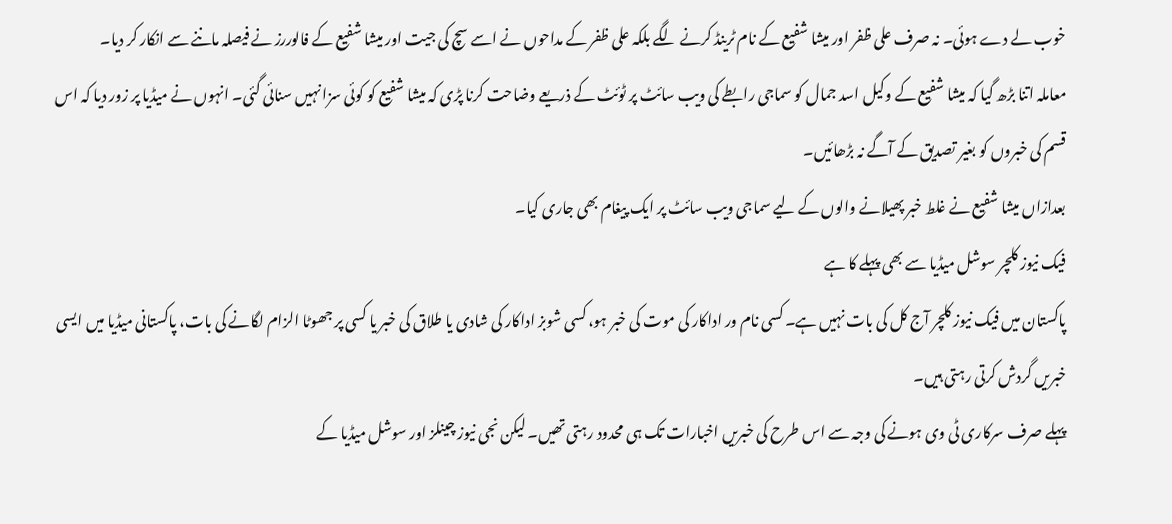خوب لے دے ہوئی۔ نہ صرف علی ظفر اور میشا شفیع کے نام ٹرینڈ کرنے لگے بلکہ علی ظفر کے مداحوں نے اسے سچ کی جیت اور میشا شفیع کے فالوررز نے فیصلہ ماننے سے انکار کر دیا۔
معاملہ اتنا بڑھ گیا کہ میشا شفیع کے وکیل اسد جمال کو سماجی رابطے کی ویب سائٹ پر ٹوئٹ کے ذریعے وضاحت کرنا پڑی کہ میشا شفیع کو کوئی سزا نہیں سنائی گئی۔ انہوں نے میڈیا پر زور دیا کہ اس قسم کی خبروں کو بغیر تصدیق کے آگے نہ بڑھائیں۔
بعدازاں میشا شفیع نے غلط خبر پھیلانے والوں کے لیے سماجی ویب سائٹ پر ایک پیغام بھی جاری کیا۔
فیک نیوز کلچر سوشل میڈیا سے بھی پہلے کا ہے
پاکستان میں فیک نیوز کلچر آج کل کی بات نہیں ہے۔ کسی نام ور اداکار کی موت کی خبر ہو، کسی شوبز اداکار کی شادی یا طلاق کی خبر یا کسی پر جھوٹا الزام لگانے کی بات، پاکستانی میڈیا میں ایسی خبریں گردش کرتی رہتی ہیں۔
پہلے صرف سرکاری ٹی وی ہونے کی وجہ سے اس طرح کی خبریں اخبارات تک ہی محدود رہتی تھیں۔ لیکن نجی نیوز چینلز اور سوشل میڈیا کے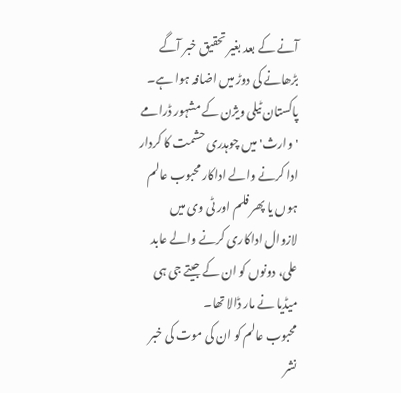آنے کے بعد بغیر تحقیق خبر آگے بڑھانے کی دوڑ میں اضافہ ہوا ہے۔
پاکستان ٹیلی ویژن کے مشہور ڈرامے 'وارث' میں چوہدری حشمت کا کردار ادا کرنے والے اداکار محبوب عالم ہوں یا پھر فلم اور ٹی وی میں لازوال اداکاری کرنے والے عابد علی، دونوں کو ان کے جیتے جی ہی میڈیا نے مار ڈالا تھا۔
محبوب عالم کو ان کی موت کی خبر نشر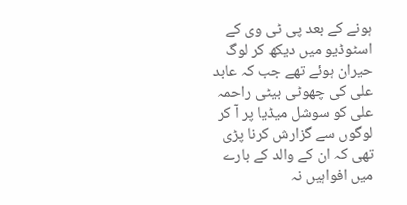ہونے کے بعد پی ٹی وی کے اسٹوڈیو میں دیکھ کر لوگ حیران ہوئے تھے جب کہ عابد علی کی چھوٹی بیٹی راحمہ علی کو سوشل میڈیا پر آ کر لوگوں سے گزارش کرنا پڑی تھی کہ ان کے والد کے بارے میں افواہیں نہ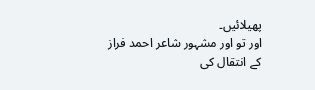پھیلائیں۔
اور تو اور مشہور شاعر احمد فراز کے انتقال کی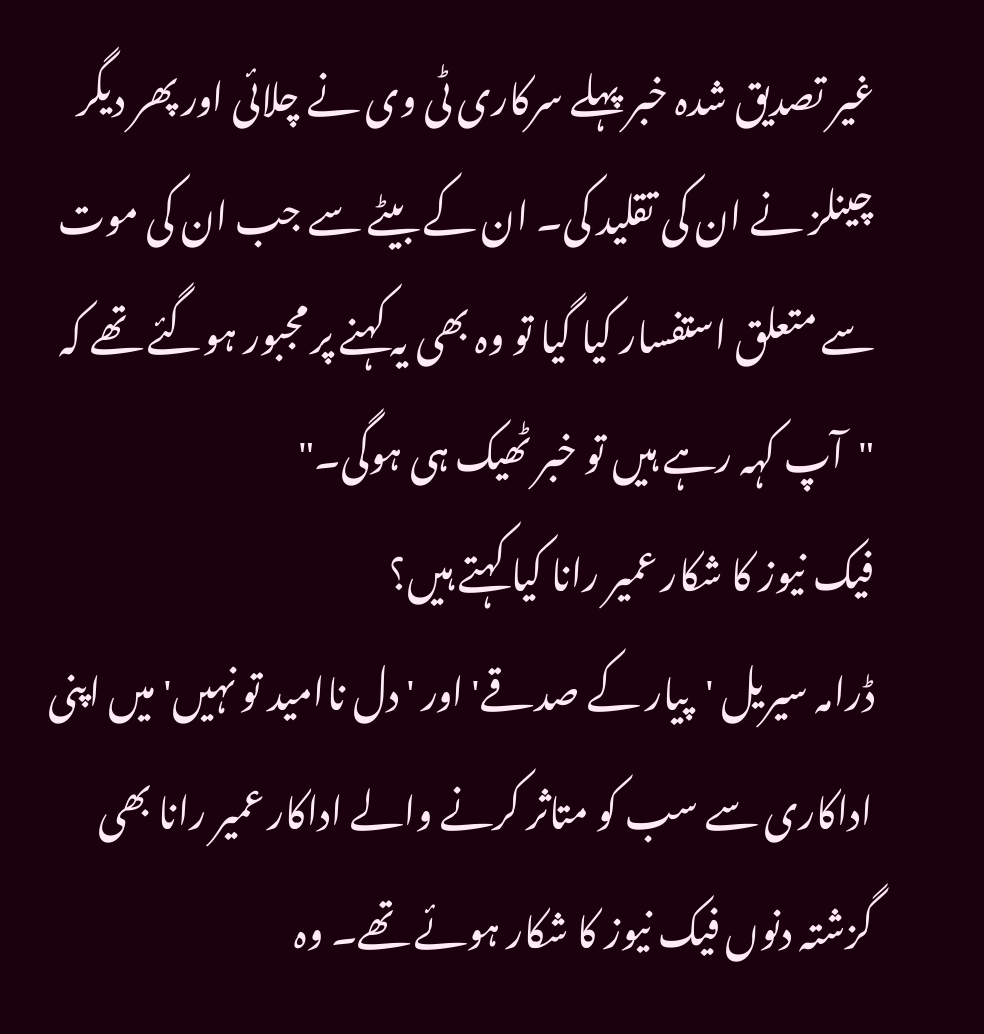غیر تصدیق شدہ خبر پہلے سرکاری ٹی وی نے چلائی اور پھر دیگر چینلز نے ان کی تقلید کی۔ ان کے بیٹے سے جب ان کی موت سے متعلق استفسار کیا گیا تو وہ بھی یہ کہنے پر مجبور ہوگئے تھے کہ "آپ کہہ رہے ہیں تو خبر ٹھیک ہی ہوگی۔"
فیک نیوز کا شکار عمیر رانا کیا کہتے ہیں؟
ڈرامہ سیریل 'پیار کے صدقے' اور 'دل ناامید تو نہیں' میں اپنی اداکاری سے سب کو متاثر کرنے والے اداکار عمیر رانا بھی گزشتہ دنوں فیک نیوز کا شکار ہوئے تھے۔ وہ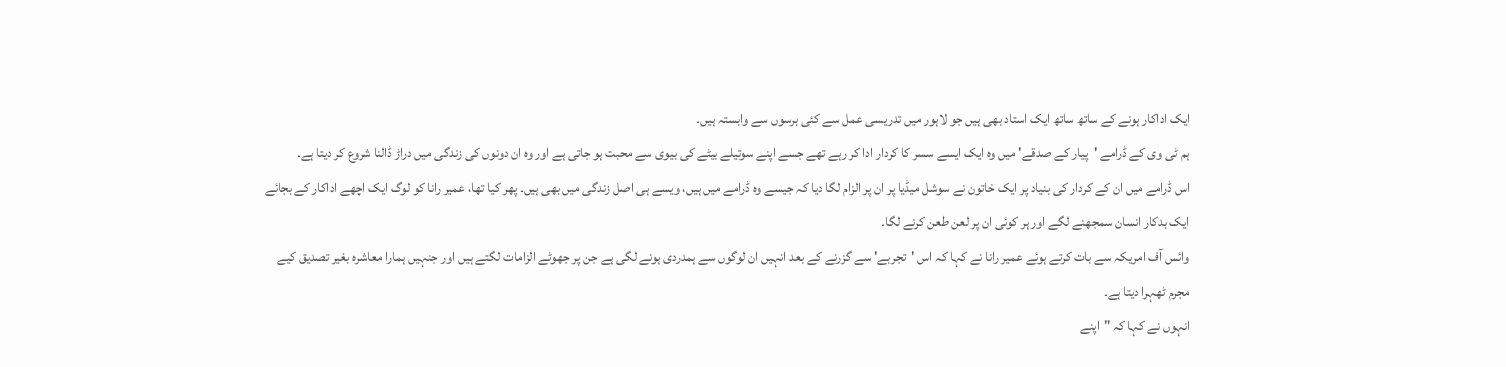ایک اداکار ہونے کے ساتھ ساتھ ایک استاد بھی ہیں جو لاہور میں تدریسی عمل سے کئی برسوں سے وابستہ ہیں۔
ہم ٹی وی کے ڈرامے 'پیار کے صدقے' میں وہ ایک ایسے سسر کا کردار ادا کر رہے تھے جسے اپنے سوتیلے بیٹے کی بیوی سے محبت ہو جاتی ہے اور وہ ان دونوں کی زندگی میں دراڑ ڈالنا شروع کر دیتا ہے۔
اس ڈرامے میں ان کے کردار کی بنیاد پر ایک خاتون نے سوشل میڈیا پر ان پر الزام لگا دیا کہ جیسے وہ ڈرامے میں ہیں، ویسے ہی اصل زندگی میں بھی ہیں۔ پھر کیا تھا، عمیر رانا کو لوگ ایک اچھے اداکار کے بجائے ایک بدکار انسان سمجھنے لگے اور ہر کوئی ان پر لعن طعن کرنے لگا۔
وائس آف امریکہ سے بات کرتے ہوئے عمیر رانا نے کہا کہ اس 'تجربے' سے گزرنے کے بعد انہیں ان لوگوں سے ہمدردی ہونے لگی ہے جن پر جھوٹے الزامات لگتے ہیں اور جنہیں ہمارا معاشرہ بغیر تصدیق کیے مجرم ٹھہرا دیتا ہے۔
انہوں نے کہا کہ "اپنے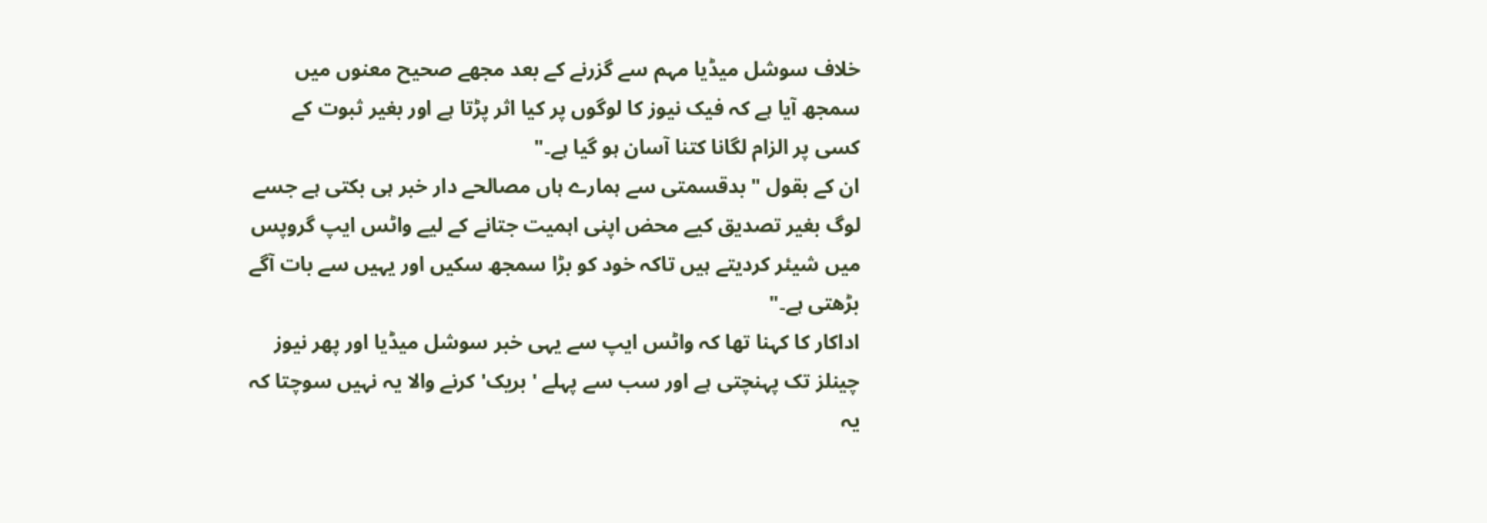خلاف سوشل میڈیا مہم سے گزرنے کے بعد مجھے صحیح معنوں میں سمجھ آیا ہے کہ فیک نیوز کا لوگوں پر کیا اثر پڑتا ہے اور بغیر ثبوت کے کسی پر الزام لگانا کتنا آسان ہو گیا ہے۔"
ان کے بقول "بدقسمتی سے ہمارے ہاں مصالحے دار خبر ہی بکتی ہے جسے لوگ بغیر تصدیق کیے محض اپنی اہمیت جتانے کے لیے واٹس ایپ گروپس میں شیئر کردیتے ہیں تاکہ خود کو بڑا سمجھ سکیں اور یہیں سے بات آگے بڑھتی ہے۔"
اداکار کا کہنا تھا کہ واٹس ایپ سے یہی خبر سوشل میڈیا اور پھر نیوز چینلز تک پہنچتی ہے اور سب سے پہلے 'بریک' کرنے والا یہ نہیں سوچتا کہ یہ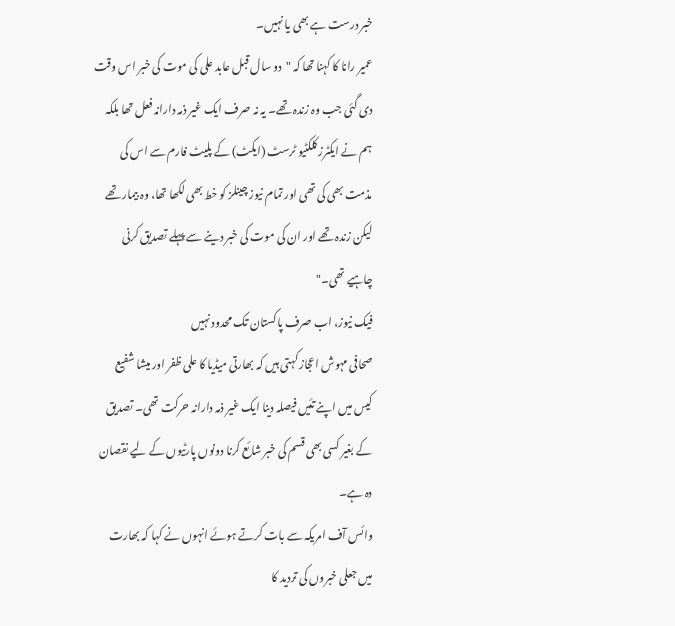خبر درست ہے بھی یا نہیں۔
عمیر رانا کا کہنا تھا کہ "دو سال قبل عابد علی کی موت کی خبر اس وقت دی گئی جب وہ زندہ تھے۔ یہ نہ صرف ایک غیر ذمہ دارانہ فعل تھا بلکہ ہم نے ایکٹرز کلکٹیو ٹرسٹ (ایکٹ) کے پلیٹ فارم سے اس کی مذمت بھی کی تھی اور تمام نیوز چینلز کو خط بھی لکھا تھا، وہ بیمار تھے لیکن زندہ تھے اور ان کی موت کی خبر دینے سے پہلے تصدیق کرنی چاہیے تھی۔"
فیک نیوز، اب صرف پاکستان تک محدود نہیں
صحافی مہوش اعجاز کہتی ہیں کہ بھارتی میڈیا کا علی ظفر اور میشا شفیع کیس میں اپنے تئیں فیصلہ دینا ایک غیر ذمہ دارانہ حرکت تھی۔ تصدیق کے بغیر کسی بھی قسم کی خبر شائع کرنا دونوں پارٹیوں کے لیے نقصان دہ ہے۔
وائس آف امریکہ سے بات کرتے ہوئے انہوں نے کہا کہ بھارت میں جعلی خبروں کی تردید کا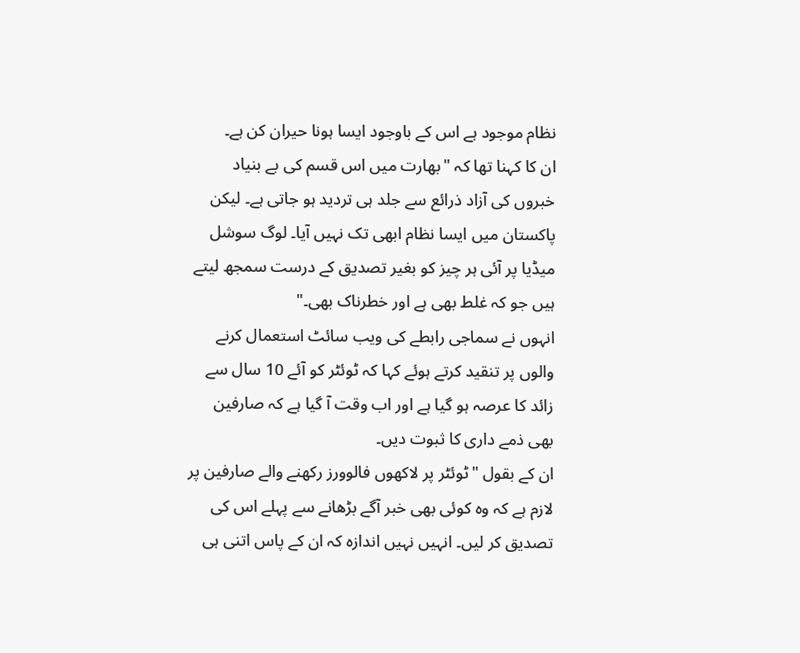نظام موجود ہے اس کے باوجود ایسا ہونا حیران کن ہے۔
ان کا کہنا تھا کہ "بھارت میں اس قسم کی بے بنیاد خبروں کی آزاد ذرائع سے جلد ہی تردید ہو جاتی ہے۔ لیکن پاکستان میں ایسا نظام ابھی تک نہیں آیا۔ لوگ سوشل میڈیا پر آئی ہر چیز کو بغیر تصدیق کے درست سمجھ لیتے ہیں جو کہ غلط بھی ہے اور خطرناک بھی۔"
انہوں نے سماجی رابطے کی ویب سائٹ استعمال کرنے والوں پر تنقید کرتے ہوئے کہا کہ ٹوئٹر کو آئے 10 سال سے زائد کا عرصہ ہو گیا ہے اور اب وقت آ گیا ہے کہ صارفین بھی ذمے داری کا ثبوت دیں۔
ان کے بقول "ٹوئٹر پر لاکھوں فالوورز رکھنے والے صارفین پر لازم ہے کہ وہ کوئی بھی خبر آگے بڑھانے سے پہلے اس کی تصدیق کر لیں۔ انہیں نہیں اندازہ کہ ان کے پاس اتنی ہی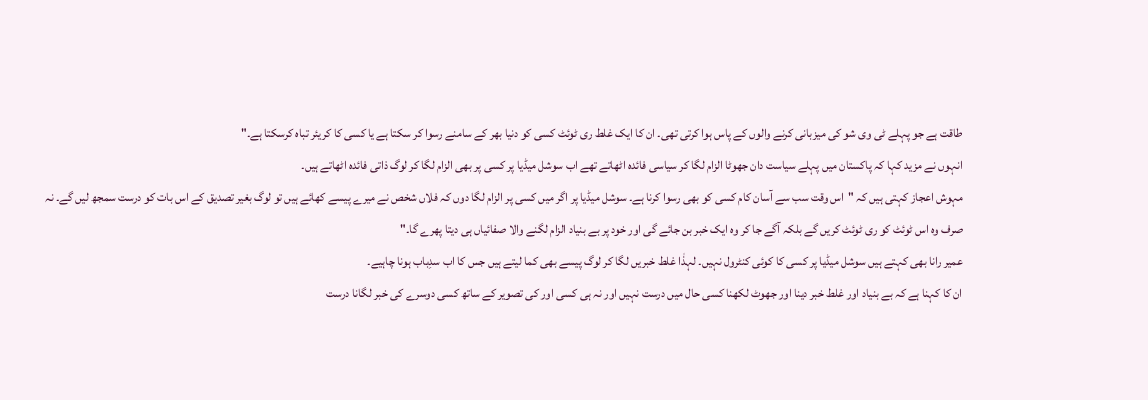طاقت ہے جو پہلے ٹی وی شو کی میزبانی کرنے والوں کے پاس ہوا کرتی تھی۔ ان کا ایک غلط ری ٹوئٹ کسی کو دنیا بھر کے سامنے رسوا کر سکتا ہے یا کسی کا کریئر تباہ کرسکتا ہے۔"
انہوں نے مزید کہا کہ پاکستان میں پہلے سیاست دان جھوٹا الزام لگا کر سیاسی فائدہ اٹھاتے تھے اب سوشل میڈیا پر کسی پر بھی الزام لگا کر لوگ ذاتی فائدہ اٹھاتے ہیں۔
مہوش اعجاز کہتی ہیں کہ "اس وقت سب سے آسان کام کسی کو بھی رسوا کرنا ہے۔ سوشل میڈیا پر اگر میں کسی پر الزام لگا دوں کہ فلاں شخص نے میرے پیسے کھائے ہیں تو لوگ بغیر تصدیق کے اس بات کو درست سمجھ لیں گے۔ نہ صرف وہ اس ٹوئٹ کو ری ٹوئٹ کریں گے بلکہ آگے جا کر وہ ایک خبر بن جائے گی اور خود پر بے بنیاد الزام لگنے والا صفائیاں ہی دیتا پھرے گا۔"
عمیر رانا بھی کہتے ہیں سوشل میڈیا پر کسی کا کوئی کنٹرول نہیں۔ لہذٰا غلط خبریں لگا کر لوگ پیسے بھی کما لیتے ہیں جس کا اب سدِباب ہونا چاہیے۔
ان کا کہنا ہے کہ بے بنیاد اور غلط خبر دینا اور جھوٹ لکھنا کسی حال میں درست نہیں اور نہ ہی کسی اور کی تصویر کے ساتھ کسی دوسرے کی خبر لگانا درست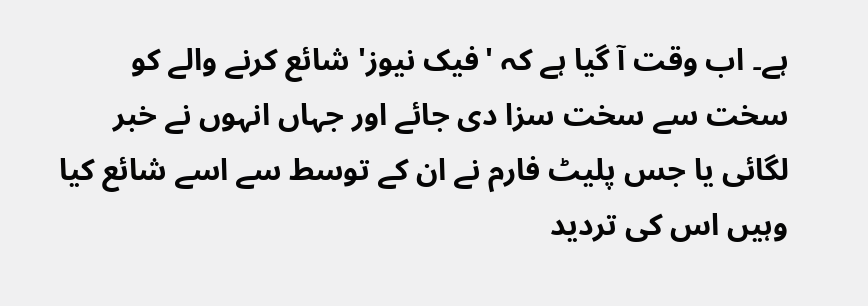ہے۔ اب وقت آ گیا ہے کہ 'فیک نیوز' شائع کرنے والے کو سخت سے سخت سزا دی جائے اور جہاں انہوں نے خبر لگائی یا جس پلیٹ فارم نے ان کے توسط سے اسے شائع کیا وہیں اس کی تردید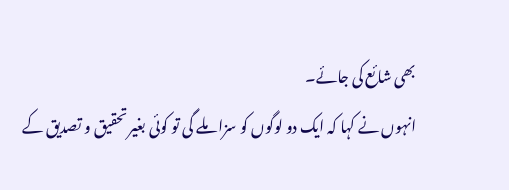بھی شائع کی جائے۔
انہوں نے کہا کہ ایک دو لوگوں کو سزا ملے گی تو کوئی بغیر تحقیق و تصدیق کے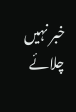خبر نہیں چلائے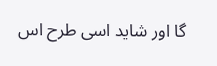گا اور شاید اسی طرح اس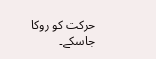حرکت کو روکا جاسکے۔